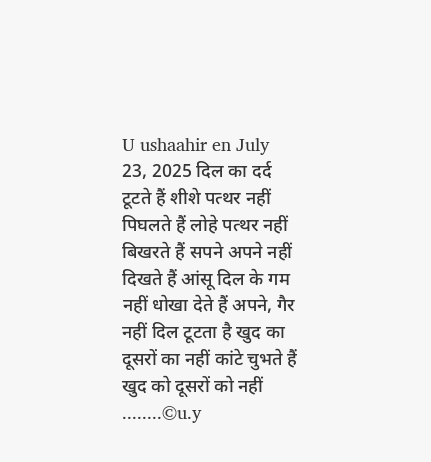U ushaahir en July 23, 2025 दिल का दर्द टूटते हैं शीशे पत्थर नहीं पिघलते हैं लोहे पत्थर नहीं बिखरते हैं सपने अपने नहीं दिखते हैं आंसू दिल के गम नहीं धोखा देते हैं अपने, गैर नहीं दिल टूटता है खुद का दूसरों का नहीं कांटे चुभते हैं खुद को दूसरों को नहीं ........©u.y